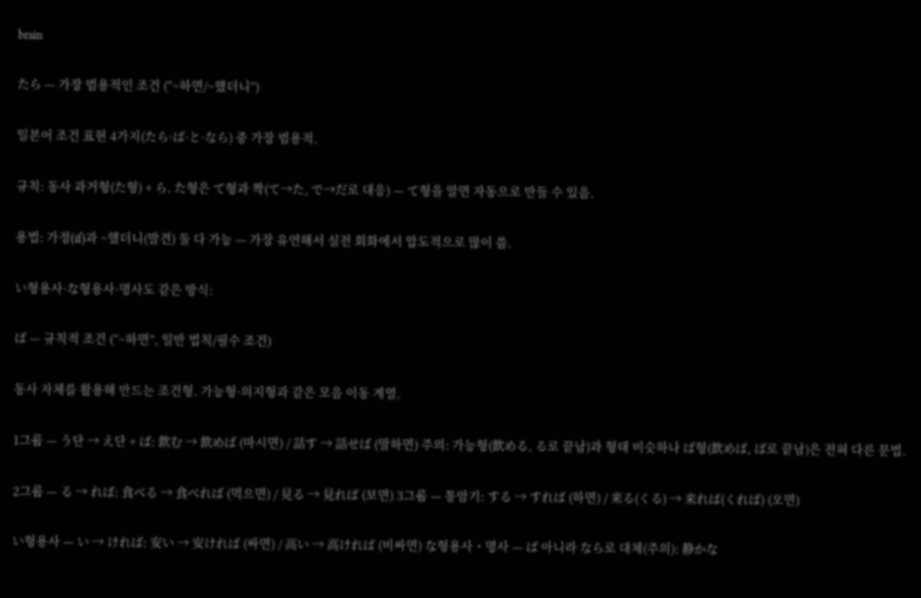brain

たら — 가장 범용적인 조건 (“~하면/~했더니”)

일본어 조건 표현 4가지(たら·ば·と·なら) 중 가장 범용적.

규칙: 동사 과거형(た형) + ら. た형은 て형과 짝(て→た, で→だ로 대응) — て형을 알면 자동으로 만들 수 있음.

용법: 가정(if)과 ~했더니(발견) 둘 다 가능 — 가장 유연해서 실전 회화에서 압도적으로 많이 씀.

い형용사·な형용사·명사도 같은 방식:

ば — 규칙적 조건 (“~하면”, 일반 법칙/필수 조건)

동사 자체를 활용해 만드는 조건형. 가능형·의지형과 같은 모음 이동 계열.

1그룹 — う단 → え단 + ば: 飲む → 飲めば (마시면) / 話す → 話せば (말하면) 주의: 가능형(飲める, る로 끝남)과 형태 비슷하나 ば형(飲めば, ば로 끝남)은 전혀 다른 문법.

2그룹 — る → れば: 食べる → 食べれば (먹으면) / 見る → 見れば (보면) 3그룹 — 통암기: する → すれば (하면) / 来る(くる) → 来れば(くれば) (오면)

い형용사 — い → ければ: 安い → 安ければ (싸면) / 高い → 高ければ (비싸면) な형용사・명사 — ば 아니라 なら로 대체(주의): 静かな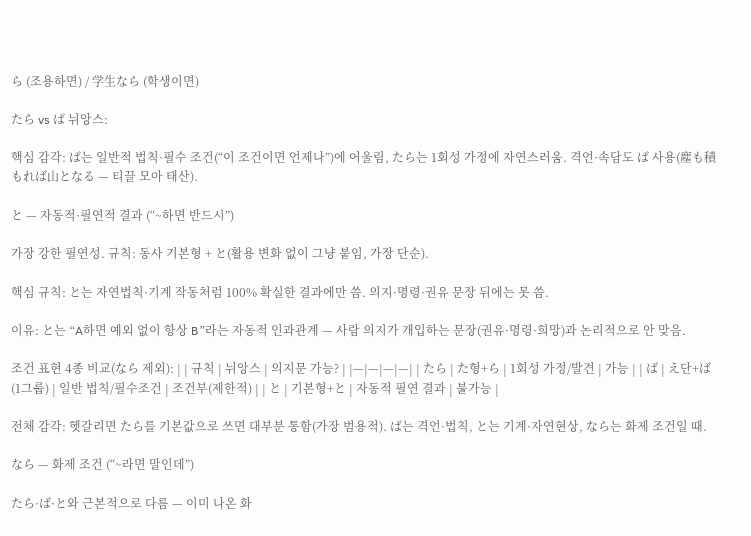ら (조용하면) / 学生なら (학생이면)

たら vs ば 뉘앙스:

핵심 감각: ば는 일반적 법칙·필수 조건(“이 조건이면 언제나”)에 어울림, たら는 1회성 가정에 자연스러움. 격언·속담도 ば 사용(塵も積もれば山となる — 티끌 모아 태산).

と — 자동적·필연적 결과 (“~하면 반드시”)

가장 강한 필연성. 규칙: 동사 기본형 + と(활용 변화 없이 그냥 붙임, 가장 단순).

핵심 규칙: と는 자연법칙·기계 작동처럼 100% 확실한 결과에만 씀. 의지·명령·권유 문장 뒤에는 못 씀.

이유: と는 “A하면 예외 없이 항상 B”라는 자동적 인과관계 — 사람 의지가 개입하는 문장(권유·명령·희망)과 논리적으로 안 맞음.

조건 표현 4종 비교(なら 제외): | | 규칙 | 뉘앙스 | 의지문 가능? | |—|—|—|—| | たら | た형+ら | 1회성 가정/발견 | 가능 | | ば | え단+ば(1그룹) | 일반 법칙/필수조건 | 조건부(제한적) | | と | 기본형+と | 자동적 필연 결과 | 불가능 |

전체 감각: 헷갈리면 たら를 기본값으로 쓰면 대부분 통함(가장 범용적). ば는 격언·법칙, と는 기계·자연현상, なら는 화제 조건일 때.

なら — 화제 조건 (“~라면 말인데”)

たら·ば·と와 근본적으로 다름 — 이미 나온 화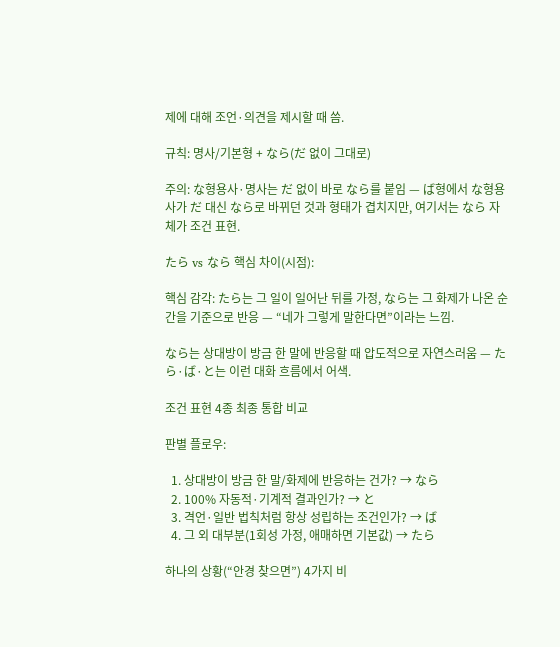제에 대해 조언·의견을 제시할 때 씀.

규칙: 명사/기본형 + なら(だ 없이 그대로)

주의: な형용사·명사는 だ 없이 바로 なら를 붙임 — ば형에서 な형용사가 だ 대신 なら로 바뀌던 것과 형태가 겹치지만, 여기서는 なら 자체가 조건 표현.

たら vs なら 핵심 차이(시점):

핵심 감각: たら는 그 일이 일어난 뒤를 가정, なら는 그 화제가 나온 순간을 기준으로 반응 — “네가 그렇게 말한다면”이라는 느낌.

なら는 상대방이 방금 한 말에 반응할 때 압도적으로 자연스러움 — たら·ば·と는 이런 대화 흐름에서 어색.

조건 표현 4종 최종 통합 비교

판별 플로우:

  1. 상대방이 방금 한 말/화제에 반응하는 건가? → なら
  2. 100% 자동적·기계적 결과인가? → と
  3. 격언·일반 법칙처럼 항상 성립하는 조건인가? → ば
  4. 그 외 대부분(1회성 가정, 애매하면 기본값) → たら

하나의 상황(“안경 찾으면”) 4가지 비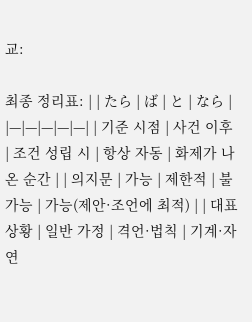교:

최종 정리표: | | たら | ば | と | なら | |—|—|—|—|—| | 기준 시점 | 사건 이후 | 조건 성립 시 | 항상 자동 | 화제가 나온 순간 | | 의지문 | 가능 | 제한적 | 불가능 | 가능(제안·조언에 최적) | | 대표 상황 | 일반 가정 | 격언·법칙 | 기계·자연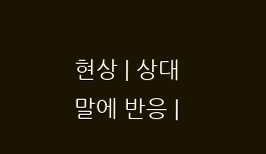현상 | 상대 말에 반응 |